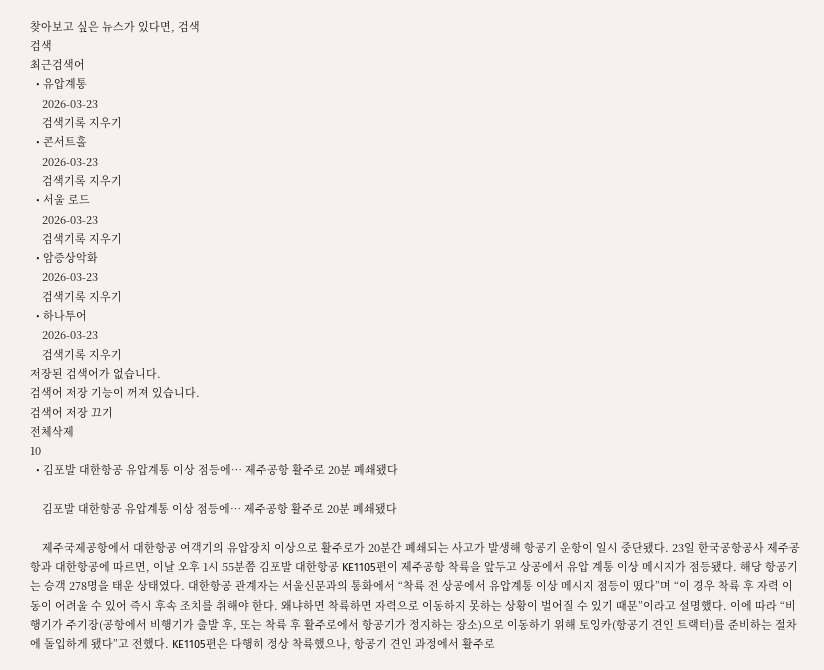찾아보고 싶은 뉴스가 있다면, 검색
검색
최근검색어
  • 유압계통
    2026-03-23
    검색기록 지우기
  • 콘서트홀
    2026-03-23
    검색기록 지우기
  • 서울 로드
    2026-03-23
    검색기록 지우기
  • 암증상악화
    2026-03-23
    검색기록 지우기
  • 하나투어
    2026-03-23
    검색기록 지우기
저장된 검색어가 없습니다.
검색어 저장 기능이 꺼져 있습니다.
검색어 저장 끄기
전체삭제
10
  • 김포발 대한항공 유압계통 이상 점등에… 제주공항 활주로 20분 폐쇄됐다

    김포발 대한항공 유압계통 이상 점등에… 제주공항 활주로 20분 폐쇄됐다

    제주국제공항에서 대한항공 여객기의 유압장치 이상으로 활주로가 20분간 폐쇄되는 사고가 발생해 항공기 운항이 일시 중단됐다. 23일 한국공항공사 제주공항과 대한항공에 따르면, 이날 오후 1시 55분쯤 김포발 대한항공 KE1105편이 제주공항 착륙을 앞두고 상공에서 유압 계통 이상 메시지가 점등됐다. 해당 항공기는 승객 278명을 태운 상태였다. 대한항공 관계자는 서울신문과의 통화에서 “착륙 전 상공에서 유압계통 이상 메시지 점등이 떴다”며 “이 경우 착륙 후 자력 이동이 어려울 수 있어 즉시 후속 조치를 취해야 한다. 왜냐하면 착륙하면 자력으로 이동하지 못하는 상황이 벌어질 수 있기 때문”이라고 설명했다. 이에 따라 “비행기가 주기장(공항에서 비행기가 출발 후, 또는 착륙 후 활주로에서 항공기가 정지하는 장소)으로 이동하기 위해 토잉카(항공기 견인 트랙터)를 준비하는 절차에 돌입하게 됐다”고 전했다. KE1105편은 다행히 정상 착륙했으나, 항공기 견인 과정에서 활주로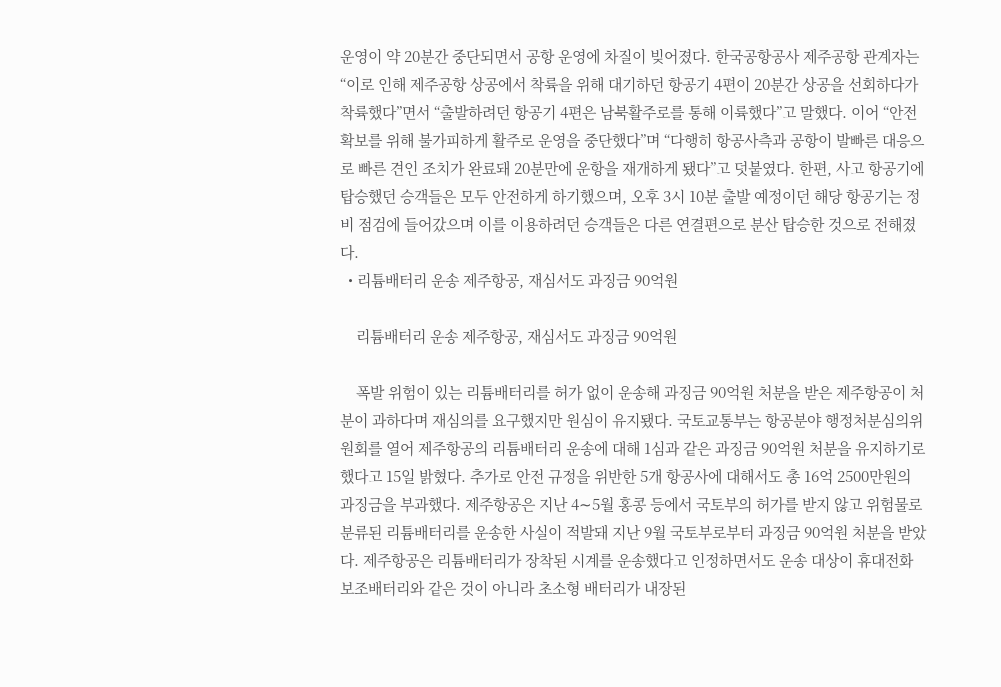운영이 약 20분간 중단되면서 공항 운영에 차질이 빚어졌다. 한국공항공사 제주공항 관계자는 “이로 인해 제주공항 상공에서 착륙을 위해 대기하던 항공기 4편이 20분간 상공을 선회하다가 착륙했다”면서 “출발하려던 항공기 4편은 남북활주로를 통해 이륙했다”고 말했다. 이어 “안전 확보를 위해 불가피하게 활주로 운영을 중단했다”며 “다행히 항공사측과 공항이 발빠른 대응으로 빠른 견인 조치가 완료돼 20분만에 운항을 재개하게 됐다”고 덧붙였다. 한편, 사고 항공기에 탑승했던 승객들은 모두 안전하게 하기했으며, 오후 3시 10분 출발 예정이던 해당 항공기는 정비 점검에 들어갔으며 이를 이용하려던 승객들은 다른 연결편으로 분산 탑승한 것으로 전해졌다.
  • 리튬배터리 운송 제주항공, 재심서도 과징금 90억원

    리튬배터리 운송 제주항공, 재심서도 과징금 90억원

    폭발 위험이 있는 리튬배터리를 허가 없이 운송해 과징금 90억원 처분을 받은 제주항공이 처분이 과하다며 재심의를 요구했지만 원심이 유지됐다. 국토교통부는 항공분야 행정처분심의위원회를 열어 제주항공의 리튬배터리 운송에 대해 1심과 같은 과징금 90억원 처분을 유지하기로 했다고 15일 밝혔다. 추가로 안전 규정을 위반한 5개 항공사에 대해서도 총 16억 2500만원의 과징금을 부과했다. 제주항공은 지난 4∼5월 홍콩 등에서 국토부의 허가를 받지 않고 위험물로 분류된 리튬배터리를 운송한 사실이 적발돼 지난 9월 국토부로부터 과징금 90억원 처분을 받았다. 제주항공은 리튬배터리가 장착된 시계를 운송했다고 인정하면서도 운송 대상이 휴대전화 보조배터리와 같은 것이 아니라 초소형 배터리가 내장된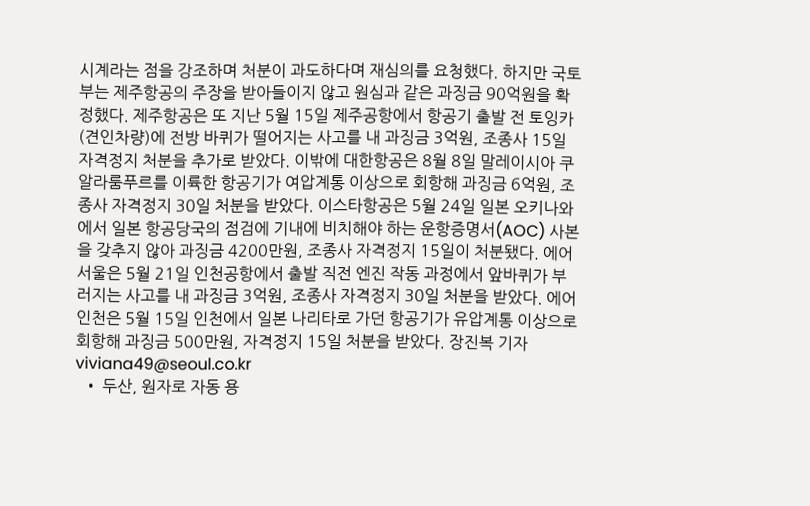시계라는 점을 강조하며 처분이 과도하다며 재심의를 요청했다. 하지만 국토부는 제주항공의 주장을 받아들이지 않고 원심과 같은 과징금 90억원을 확정했다. 제주항공은 또 지난 5월 15일 제주공항에서 항공기 출발 전 토잉카(견인차량)에 전방 바퀴가 떨어지는 사고를 내 과징금 3억원, 조종사 15일 자격정지 처분을 추가로 받았다. 이밖에 대한항공은 8월 8일 말레이시아 쿠알라룸푸르를 이륙한 항공기가 여압계통 이상으로 회항해 과징금 6억원, 조종사 자격정지 30일 처분을 받았다. 이스타항공은 5월 24일 일본 오키나와에서 일본 항공당국의 점검에 기내에 비치해야 하는 운항증명서(AOC) 사본을 갖추지 않아 과징금 4200만원, 조종사 자격정지 15일이 처분됐다. 에어서울은 5월 21일 인천공항에서 출발 직전 엔진 작동 과정에서 앞바퀴가 부러지는 사고를 내 과징금 3억원, 조종사 자격정지 30일 처분을 받았다. 에어인천은 5월 15일 인천에서 일본 나리타로 가던 항공기가 유압계통 이상으로 회항해 과징금 500만원, 자격정지 15일 처분을 받았다. 장진복 기자 viviana49@seoul.co.kr
  • 두산, 원자로 자동 용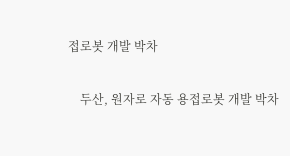접로봇 개발 박차

    두산, 원자로 자동 용접로봇 개발 박차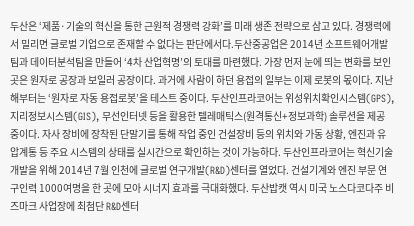두산은 ‘제품·기술의 혁신을 통한 근원적 경쟁력 강화’를 미래 생존 전략으로 삼고 있다. 경쟁력에서 밀리면 글로벌 기업으로 존재할 수 없다는 판단에서다.두산중공업은 2014년 소프트웨어개발팀과 데이터분석팀을 만들어 ‘4차 산업혁명’의 토대를 마련했다. 가장 먼저 눈에 띄는 변화를 보인 곳은 원자로 공장과 보일러 공장이다. 과거에 사람이 하던 용접의 일부는 이제 로봇의 몫이다. 지난해부터는 ‘원자로 자동 용접로봇’을 테스트 중이다. 두산인프라코어는 위성위치확인시스템(GPS), 지리정보시스템(GIS), 무선인터넷 등을 활용한 텔레매틱스(원격통신+정보과학) 솔루션을 제공 중이다. 자사 장비에 장착된 단말기를 통해 작업 중인 건설장비 등의 위치와 가동 상황, 엔진과 유압계통 등 주요 시스템의 상태를 실시간으로 확인하는 것이 가능하다. 두산인프라코어는 혁신기술 개발을 위해 2014년 7월 인천에 글로벌 연구개발(R&D)센터를 열었다. 건설기계와 엔진 부문 연구인력 1000여명을 한 곳에 모아 시너지 효과를 극대화했다. 두산밥캣 역시 미국 노스다코다주 비즈마크 사업장에 최첨단 R&D센터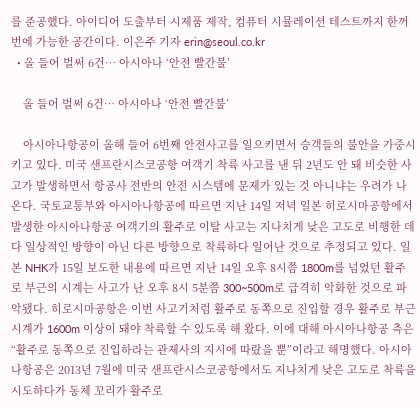를 준공했다. 아이디어 도출부터 시제품 제작, 컴퓨터 시뮬레이션 테스트까지 한꺼번에 가능한 공간이다. 이은주 기자 erin@seoul.co.kr
  • 올 들어 벌써 6건… 아시아나 ‘안전 빨간불’

    올 들어 벌써 6건… 아시아나 ‘안전 빨간불’

    아시아나항공이 올해 들어 6번째 안전사고를 일으키면서 승객들의 불안을 가중시키고 있다. 미국 샌프란시스코공항 여객기 착륙 사고를 낸 뒤 2년도 안 돼 비슷한 사고가 발생하면서 항공사 전반의 안전 시스템에 문제가 있는 것 아니냐는 우려가 나온다. 국토교통부와 아시아나항공에 따르면 지난 14일 저녁 일본 히로시마공항에서 발생한 아시아나항공 여객기의 활주로 이탈 사고는 지나치게 낮은 고도로 비행한 데다 일상적인 방향이 아닌 다른 방향으로 착륙하다 일어난 것으로 추정되고 있다. 일본 NHK가 15일 보도한 내용에 따르면 지난 14일 오후 8시쯤 1800m를 넘었던 활주로 부근의 시계는 사고가 난 오후 8시 5분쯤 300~500m로 급격히 악화한 것으로 파악됐다. 히로시마공항은 이번 사고기처럼 활주로 동쪽으로 진입할 경우 활주로 부근 시계가 1600m 이상이 돼야 착륙할 수 있도록 해 왔다. 이에 대해 아시아나항공 측은 “활주로 동쪽으로 진입하라는 관제사의 지시에 따랐을 뿐”이라고 해명했다. 아시아나항공은 2013년 7월에 미국 샌프란시스코공항에서도 지나치게 낮은 고도로 착륙을 시도하다가 동체 꼬리가 활주로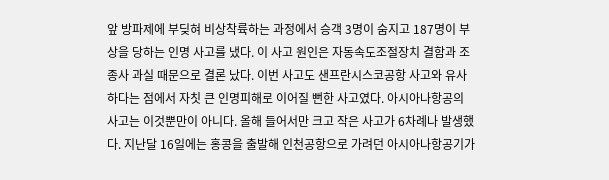앞 방파제에 부딪혀 비상착륙하는 과정에서 승객 3명이 숨지고 187명이 부상을 당하는 인명 사고를 냈다. 이 사고 원인은 자동속도조절장치 결함과 조종사 과실 때문으로 결론 났다. 이번 사고도 샌프란시스코공항 사고와 유사하다는 점에서 자칫 큰 인명피해로 이어질 뻔한 사고였다. 아시아나항공의 사고는 이것뿐만이 아니다. 올해 들어서만 크고 작은 사고가 6차례나 발생했다. 지난달 16일에는 홍콩을 출발해 인천공항으로 가려던 아시아나항공기가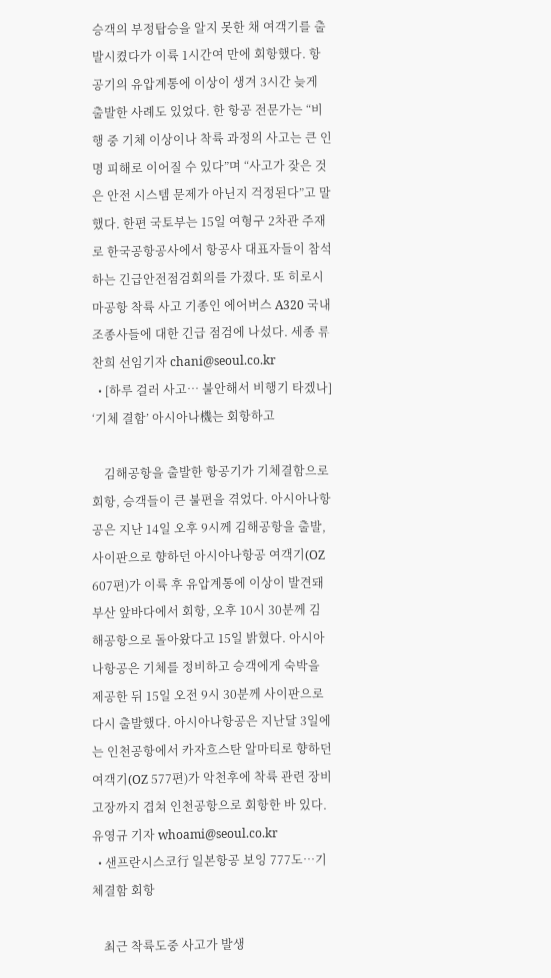승객의 부정탑승을 알지 못한 채 여객기를 출발시켰다가 이륙 1시간여 만에 회항했다. 항공기의 유압계통에 이상이 생겨 3시간 늦게 출발한 사례도 있었다. 한 항공 전문가는 “비행 중 기체 이상이나 착륙 과정의 사고는 큰 인명 피해로 이어질 수 있다”며 “사고가 잦은 것은 안전 시스템 문제가 아닌지 걱정된다”고 말했다. 한편 국토부는 15일 여형구 2차관 주재로 한국공항공사에서 항공사 대표자들이 참석하는 긴급안전점검회의를 가졌다. 또 히로시마공항 착륙 사고 기종인 에어버스 A320 국내 조종사들에 대한 긴급 점검에 나섰다. 세종 류찬희 선임기자 chani@seoul.co.kr
  • [하루 걸러 사고… 불안해서 비행기 타겠나] ‘기체 결함’ 아시아나機는 회항하고

    김해공항을 출발한 항공기가 기체결함으로 회항, 승객들이 큰 불편을 겪었다. 아시아나항공은 지난 14일 오후 9시께 김해공항을 출발, 사이판으로 향하던 아시아나항공 여객기(OZ 607편)가 이륙 후 유압계통에 이상이 발견돼 부산 앞바다에서 회항, 오후 10시 30분께 김해공항으로 돌아왔다고 15일 밝혔다. 아시아나항공은 기체를 정비하고 승객에게 숙박을 제공한 뒤 15일 오전 9시 30분께 사이판으로 다시 출발했다. 아시아나항공은 지난달 3일에는 인천공항에서 카자흐스탄 알마티로 향하던 여객기(OZ 577편)가 악천후에 착륙 관련 장비 고장까지 겹쳐 인천공항으로 회항한 바 있다. 유영규 기자 whoami@seoul.co.kr
  • 샌프란시스코行 일본항공 보잉 777도…기체결함 회항

    최근 착륙도중 사고가 발생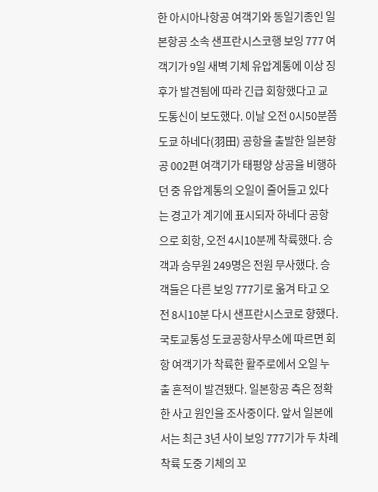한 아시아나항공 여객기와 동일기종인 일본항공 소속 샌프란시스코행 보잉 777 여객기가 9일 새벽 기체 유압계통에 이상 징후가 발견됨에 따라 긴급 회항했다고 교도통신이 보도했다. 이날 오전 0시50분쯤 도쿄 하네다(羽田) 공항을 출발한 일본항공 002편 여객기가 태평양 상공을 비행하던 중 유압계통의 오일이 줄어들고 있다는 경고가 계기에 표시되자 하네다 공항으로 회항, 오전 4시10분께 착륙했다. 승객과 승무원 249명은 전원 무사했다. 승객들은 다른 보잉 777기로 옮겨 타고 오전 8시10분 다시 샌프란시스코로 향했다. 국토교통성 도쿄공항사무소에 따르면 회항 여객기가 착륙한 활주로에서 오일 누출 흔적이 발견됐다. 일본항공 측은 정확한 사고 원인을 조사중이다. 앞서 일본에서는 최근 3년 사이 보잉 777기가 두 차례 착륙 도중 기체의 꼬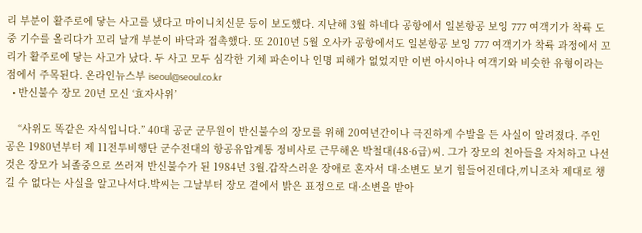리 부분이 활주로에 닿는 사고를 냈다고 마이니치신문 등이 보도했다. 지난해 3월 하네다 공항에서 일본항공 보잉 777 여객기가 착륙 도중 기수를 올리다가 꼬리 날개 부분이 바닥과 접촉했다. 또 2010년 5월 오사카 공항에서도 일본항공 보잉 777 여객기가 착륙 과정에서 꼬리가 활주로에 닿는 사고가 났다. 두 사고 모두 심각한 기체 파손이나 인명 피해가 없었지만 이번 아시아나 여객기와 비슷한 유형이라는 점에서 주목된다. 온라인뉴스부 iseoul@seoul.co.kr
  • 반신불수 장모 20년 모신 ‘효자사위’

    “사위도 똑같은 자식입니다.” 40대 공군 군무원이 반신불수의 장모를 위해 20여년간이나 극진하게 수발을 든 사실이 알려졌다. 주인공은 1980년부터 제 11전투비행단 군수전대의 항공유압계통 정비사로 근무해온 박철대(48·6급)씨. 그가 장모의 친아들을 자처하고 나선 것은 장모가 뇌졸중으로 쓰러져 반신불수가 된 1984년 3월.갑작스러운 장애로 혼자서 대·소변도 보기 힘들어진데다,끼니조차 제대로 챙길 수 없다는 사실을 알고나서다.박씨는 그날부터 장모 곁에서 밝은 표정으로 대·소변을 받아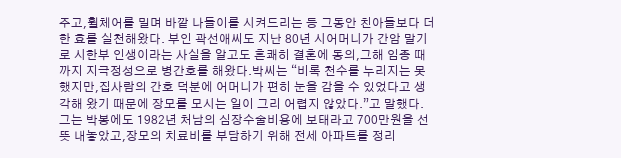주고,휠체어를 밀며 바깥 나들이를 시켜드리는 등 그동안 친아들보다 더한 효를 실천해왔다. 부인 곽선애씨도 지난 80년 시어머니가 간암 말기로 시한부 인생이라는 사실을 알고도 흔쾌히 결혼에 동의,그해 임종 때까지 지극정성으로 병간호를 해왔다.박씨는 “비록 천수를 누리지는 못했지만,집사람의 간호 덕분에 어머니가 편히 눈을 감을 수 있었다고 생각해 왔기 때문에 장모를 모시는 일이 그리 어렵지 않았다.”고 말했다. 그는 박봉에도 1982년 처남의 심장수술비용에 보태라고 700만원을 선뜻 내놓았고,장모의 치료비를 부담하기 위해 전세 아파트를 정리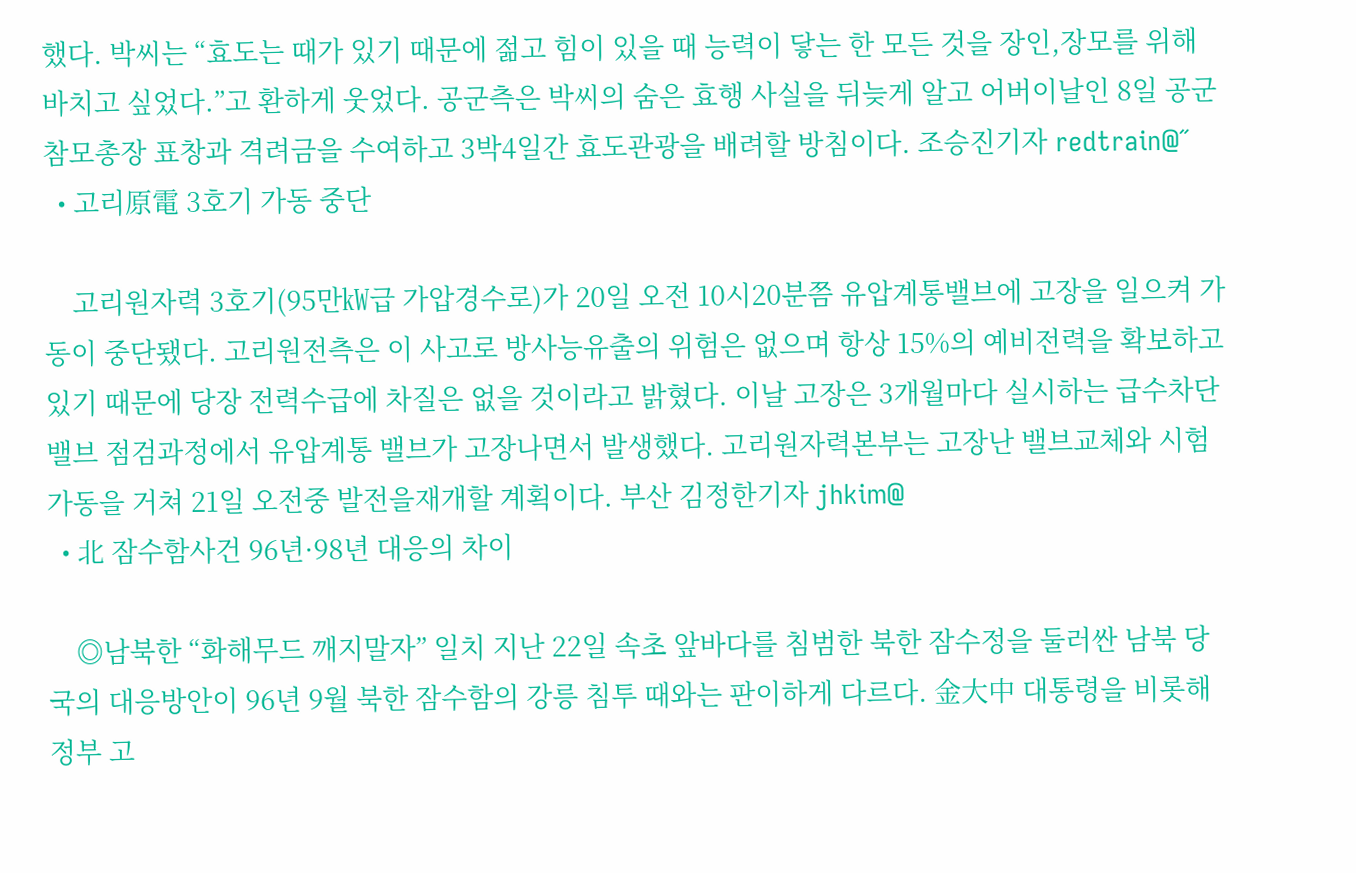했다. 박씨는 “효도는 때가 있기 때문에 젊고 힘이 있을 때 능력이 닿는 한 모든 것을 장인,장모를 위해 바치고 싶었다.”고 환하게 웃었다. 공군측은 박씨의 숨은 효행 사실을 뒤늦게 알고 어버이날인 8일 공군참모총장 표창과 격려금을 수여하고 3박4일간 효도관광을 배려할 방침이다. 조승진기자 redtrain@˝
  • 고리原電 3호기 가동 중단

    고리원자력 3호기(95만㎾급 가압경수로)가 20일 오전 10시20분쯤 유압계통밸브에 고장을 일으켜 가동이 중단됐다. 고리원전측은 이 사고로 방사능유출의 위험은 없으며 항상 15%의 예비전력을 확보하고 있기 때문에 당장 전력수급에 차질은 없을 것이라고 밝혔다. 이날 고장은 3개월마다 실시하는 급수차단 밸브 점검과정에서 유압계통 밸브가 고장나면서 발생했다. 고리원자력본부는 고장난 밸브교체와 시험가동을 거쳐 21일 오전중 발전을재개할 계획이다. 부산 김정한기자 jhkim@
  • 北 잠수함사건 96년·98년 대응의 차이

    ◎남북한 “화해무드 깨지말자” 일치 지난 22일 속초 앞바다를 침범한 북한 잠수정을 둘러싼 남북 당국의 대응방안이 96년 9월 북한 잠수함의 강릉 침투 때와는 판이하게 다르다. 金大中 대통령을 비롯해 정부 고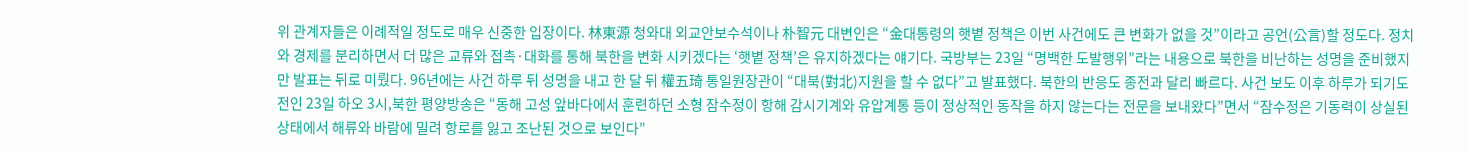위 관계자들은 이례적일 정도로 매우 신중한 입장이다. 林東源 청와대 외교안보수석이나 朴智元 대변인은 “金대통령의 햇볕 정책은 이번 사건에도 큰 변화가 없을 것”이라고 공언(公言)할 정도다. 정치와 경제를 분리하면서 더 많은 교류와 접촉·대화를 통해 북한을 변화 시키겠다는 ‘햇볕 정책’은 유지하겠다는 얘기다. 국방부는 23일 “명백한 도발행위”라는 내용으로 북한을 비난하는 성명을 준비했지만 발표는 뒤로 미뤘다. 96년에는 사건 하루 뒤 성명을 내고 한 달 뒤 權五琦 통일원장관이 “대북(對北)지원을 할 수 없다”고 발표했다. 북한의 반응도 종전과 달리 빠르다. 사건 보도 이후 하루가 되기도 전인 23일 하오 3시,북한 평양방송은 “동해 고성 앞바다에서 훈련하던 소형 잠수정이 항해 감시기계와 유압계통 등이 정상적인 동작을 하지 않는다는 전문을 보내왔다”면서 “잠수정은 기동력이 상실된 상태에서 해류와 바람에 밀려 항로를 잃고 조난된 것으로 보인다”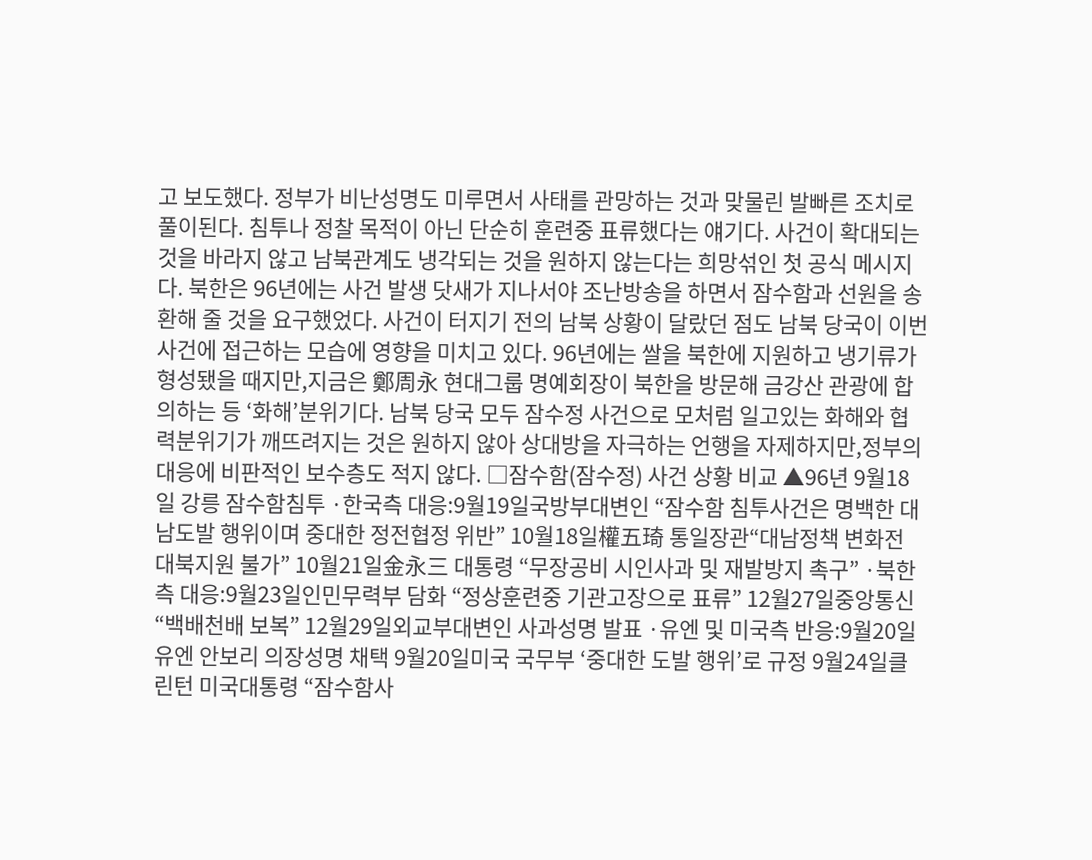고 보도했다. 정부가 비난성명도 미루면서 사태를 관망하는 것과 맞물린 발빠른 조치로 풀이된다. 침투나 정찰 목적이 아닌 단순히 훈련중 표류했다는 얘기다. 사건이 확대되는 것을 바라지 않고 남북관계도 냉각되는 것을 원하지 않는다는 희망섞인 첫 공식 메시지다. 북한은 96년에는 사건 발생 닷새가 지나서야 조난방송을 하면서 잠수함과 선원을 송환해 줄 것을 요구했었다. 사건이 터지기 전의 남북 상황이 달랐던 점도 남북 당국이 이번 사건에 접근하는 모습에 영향을 미치고 있다. 96년에는 쌀을 북한에 지원하고 냉기류가 형성됐을 때지만,지금은 鄭周永 현대그룹 명예회장이 북한을 방문해 금강산 관광에 합의하는 등 ‘화해’분위기다. 남북 당국 모두 잠수정 사건으로 모처럼 일고있는 화해와 협력분위기가 깨뜨려지는 것은 원하지 않아 상대방을 자극하는 언행을 자제하지만,정부의 대응에 비판적인 보수층도 적지 않다. □잠수함(잠수정) 사건 상황 비교 ▲96년 9월18일 강릉 잠수함침투 ·한국측 대응:9월19일국방부대변인 “잠수함 침투사건은 명백한 대남도발 행위이며 중대한 정전협정 위반” 10월18일權五琦 통일장관“대남정책 변화전 대북지원 불가” 10월21일金永三 대통령 “무장공비 시인사과 및 재발방지 촉구” ·북한측 대응:9월23일인민무력부 담화 “정상훈련중 기관고장으로 표류” 12월27일중앙통신 “백배천배 보복” 12월29일외교부대변인 사과성명 발표 ·유엔 및 미국측 반응:9월20일유엔 안보리 의장성명 채택 9월20일미국 국무부 ‘중대한 도발 행위’로 규정 9월24일클린턴 미국대통령 “잠수함사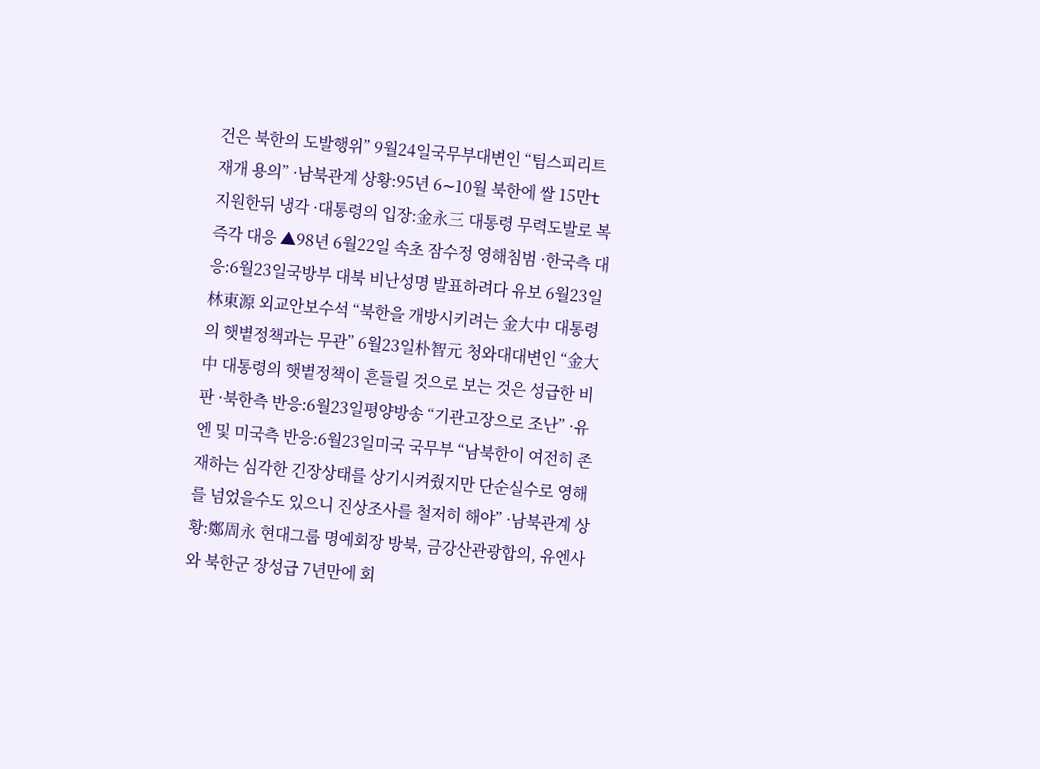건은 북한의 도발행위” 9월24일국무부대변인 “팀스피리트 재개 용의” ·남북관계 상황:95년 6∼10월 북한에 쌀 15만t 지원한뒤 냉각 ·대통령의 입장:金永三 대통령 무력도발로 복 즉각 대응 ▲98년 6월22일 속초 잠수정 영해침범 ·한국측 대응:6월23일국방부 대북 비난성명 발표하려다 유보 6월23일林東源 외교안보수석 “북한을 개방시키려는 金大中 대통령의 햇볕정책과는 무관” 6월23일朴智元 청와대대변인 “金大中 대통령의 햇볕정책이 흔들릴 것으로 보는 것은 성급한 비판 ·북한측 반응:6월23일평양방송 “기관고장으로 조난” ·유엔 및 미국측 반응:6월23일미국 국무부 “남북한이 여전히 존재하는 심각한 긴장상태를 상기시켜줬지만 단순실수로 영해를 넘었을수도 있으니 진상조사를 철저히 해야” ·남북관계 상황:鄭周永 현대그룹 명예회장 방북, 금강산관광합의, 유엔사와 북한군 장성급 7년만에 회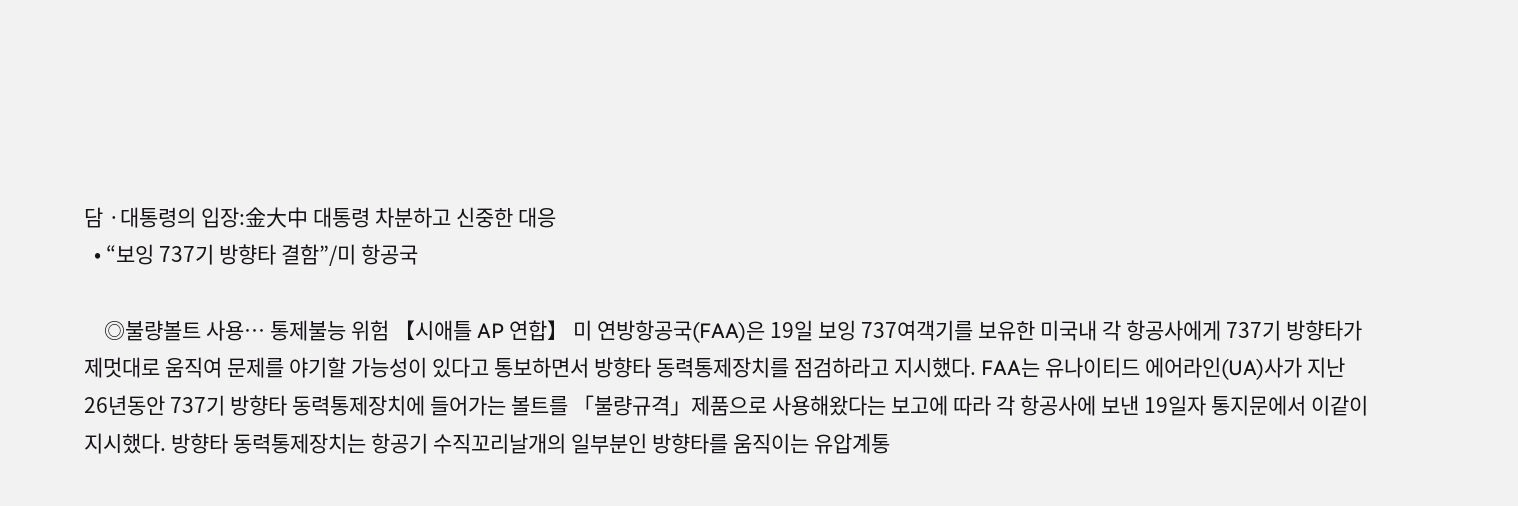담 ·대통령의 입장:金大中 대통령 차분하고 신중한 대응
  • “보잉 737기 방향타 결함”/미 항공국

    ◎불량볼트 사용… 통제불능 위험 【시애틀 AP 연합】 미 연방항공국(FAA)은 19일 보잉 737여객기를 보유한 미국내 각 항공사에게 737기 방향타가 제멋대로 움직여 문제를 야기할 가능성이 있다고 통보하면서 방향타 동력통제장치를 점검하라고 지시했다. FAA는 유나이티드 에어라인(UA)사가 지난 26년동안 737기 방향타 동력통제장치에 들어가는 볼트를 「불량규격」제품으로 사용해왔다는 보고에 따라 각 항공사에 보낸 19일자 통지문에서 이같이 지시했다. 방향타 동력통제장치는 항공기 수직꼬리날개의 일부분인 방향타를 움직이는 유압계통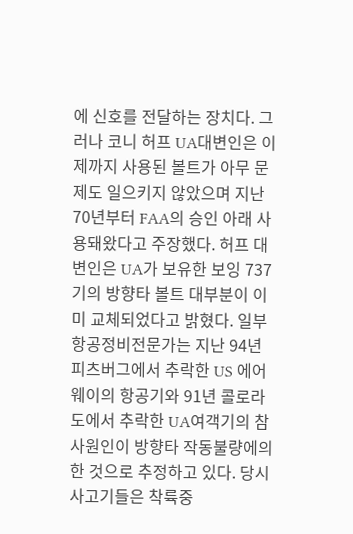에 신호를 전달하는 장치다. 그러나 코니 허프 UA대변인은 이제까지 사용된 볼트가 아무 문제도 일으키지 않았으며 지난 70년부터 FAA의 승인 아래 사용돼왔다고 주장했다. 허프 대변인은 UA가 보유한 보잉 737기의 방향타 볼트 대부분이 이미 교체되었다고 밝혔다. 일부 항공정비전문가는 지난 94년 피츠버그에서 추락한 US 에어웨이의 항공기와 91년 콜로라도에서 추락한 UA여객기의 참사원인이 방향타 작동불량에의한 것으로 추정하고 있다. 당시 사고기들은 착륙중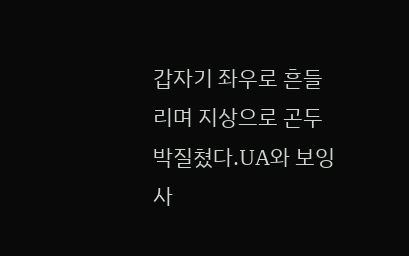갑자기 좌우로 흔들리며 지상으로 곤두박질쳤다.UA와 보잉사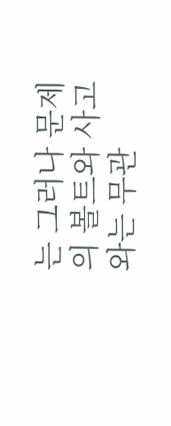는 그러나 문제의 볼트와 사고와는 무관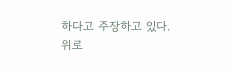하다고 주장하고 있다.
위로